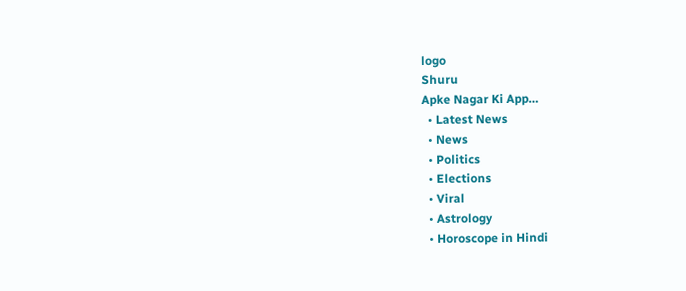logo
Shuru
Apke Nagar Ki App…
  • Latest News
  • News
  • Politics
  • Elections
  • Viral
  • Astrology
  • Horoscope in Hindi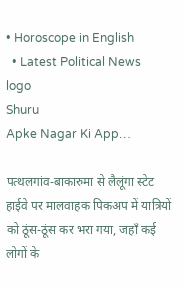• Horoscope in English
  • Latest Political News
logo
Shuru
Apke Nagar Ki App…

पत्थलगांव-बाकारुमा से लैलूंगा स्टेट हाईवे पर मालवाहक पिकअप में यात्रियों को ठूंस-ठूंस कर भरा गया, जहाँ कई लोगों के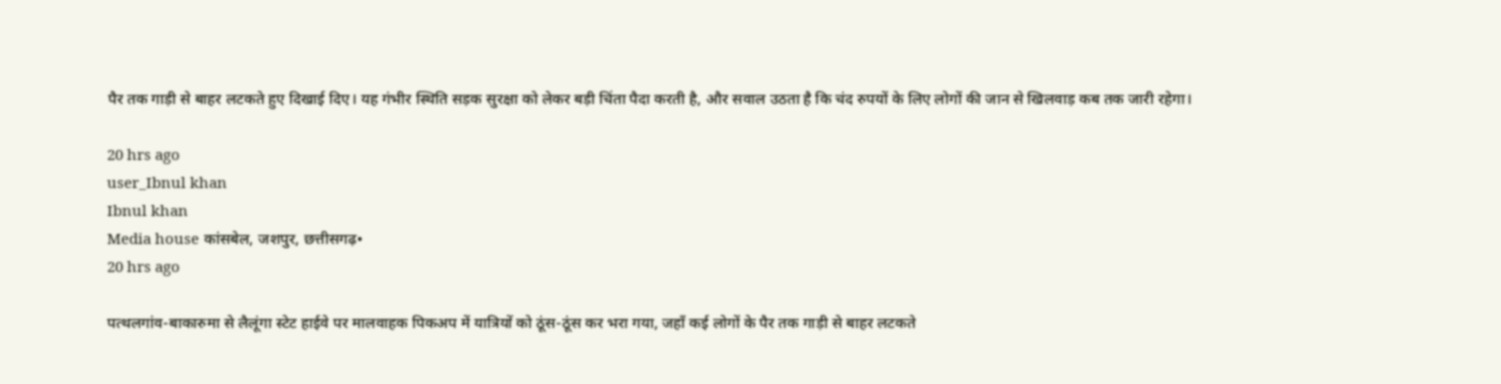पैर तक गाड़ी से बाहर लटकते हुए दिखाई दिए। यह गंभीर स्थिति सड़क सुरक्षा को लेकर बड़ी चिंता पैदा करती है, और सवाल उठता है कि चंद रुपयों के लिए लोगों की जान से खिलवाड़ कब तक जारी रहेगा।

20 hrs ago
user_Ibnul khan
Ibnul khan
Media house कांसबेल, जशपुर, छत्तीसगढ़•
20 hrs ago

पत्थलगांव-बाकारुमा से लैलूंगा स्टेट हाईवे पर मालवाहक पिकअप में यात्रियों को ठूंस-ठूंस कर भरा गया, जहाँ कई लोगों के पैर तक गाड़ी से बाहर लटकते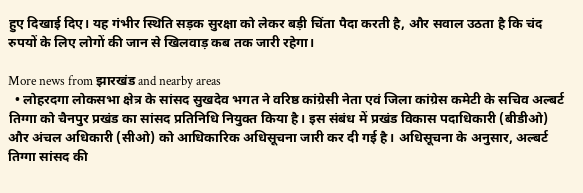हुए दिखाई दिए। यह गंभीर स्थिति सड़क सुरक्षा को लेकर बड़ी चिंता पैदा करती है, और सवाल उठता है कि चंद रुपयों के लिए लोगों की जान से खिलवाड़ कब तक जारी रहेगा।

More news from झारखंड and nearby areas
  • लोहरदगा लोकसभा क्षेत्र के सांसद सुखदेव भगत ने वरिष्ठ कांग्रेसी नेता एवं जिला कांग्रेस कमेटी के सचिव अल्बर्ट तिग्गा को चैनपुर प्रखंड का सांसद प्रतिनिधि नियुक्त किया है। इस संबंध में प्रखंड विकास पदाधिकारी (बीडीओ) और अंचल अधिकारी (सीओ) को आधिकारिक अधिसूचना जारी कर दी गई है। अधिसूचना के अनुसार, अल्बर्ट तिग्गा सांसद की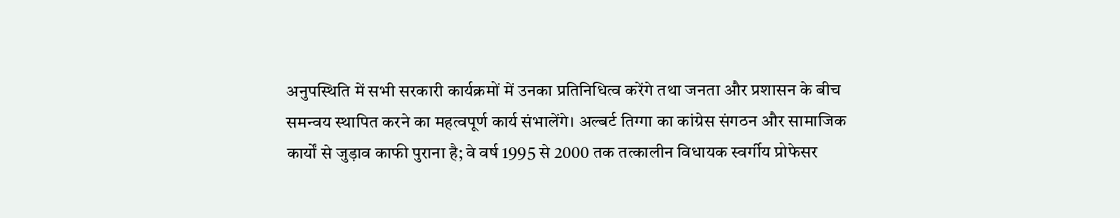अनुपस्थिति में सभी सरकारी कार्यक्रमों में उनका प्रतिनिधित्व करेंगे तथा जनता और प्रशासन के बीच समन्वय स्थापित करने का महत्वपूर्ण कार्य संभालेंगे। अल्बर्ट तिग्गा का कांग्रेस संगठन और सामाजिक कार्यों से जुड़ाव काफी पुराना है; वे वर्ष 1995 से 2000 तक तत्कालीन विधायक स्वर्गीय प्रोफेसर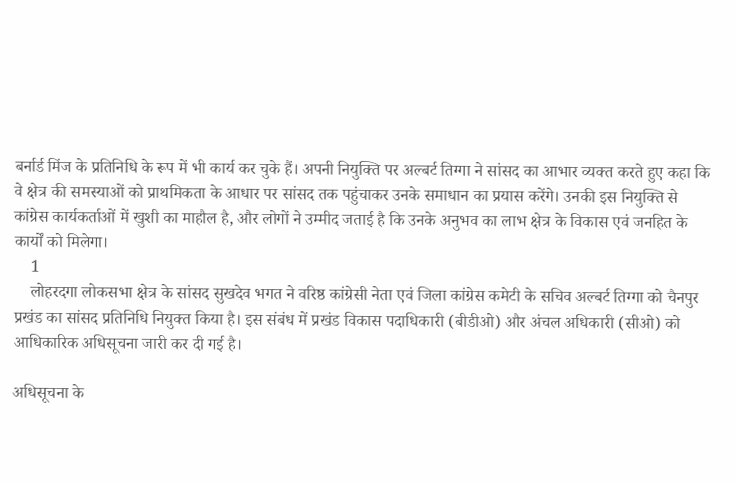बर्नार्ड मिंज के प्रतिनिधि के रूप में भी कार्य कर चुके हैं। अपनी नियुक्ति पर अल्बर्ट तिग्गा ने सांसद का आभार व्यक्त करते हुए कहा कि वे क्षेत्र की समस्याओं को प्राथमिकता के आधार पर सांसद तक पहुंचाकर उनके समाधान का प्रयास करेंगे। उनकी इस नियुक्ति से कांग्रेस कार्यकर्ताओं में खुशी का माहौल है, और लोगों ने उम्मीद जताई है कि उनके अनुभव का लाभ क्षेत्र के विकास एवं जनहित के कार्यों को मिलेगा।
    1
    लोहरदगा लोकसभा क्षेत्र के सांसद सुखदेव भगत ने वरिष्ठ कांग्रेसी नेता एवं जिला कांग्रेस कमेटी के सचिव अल्बर्ट तिग्गा को चैनपुर प्रखंड का सांसद प्रतिनिधि नियुक्त किया है। इस संबंध में प्रखंड विकास पदाधिकारी (बीडीओ) और अंचल अधिकारी (सीओ) को आधिकारिक अधिसूचना जारी कर दी गई है।

अधिसूचना के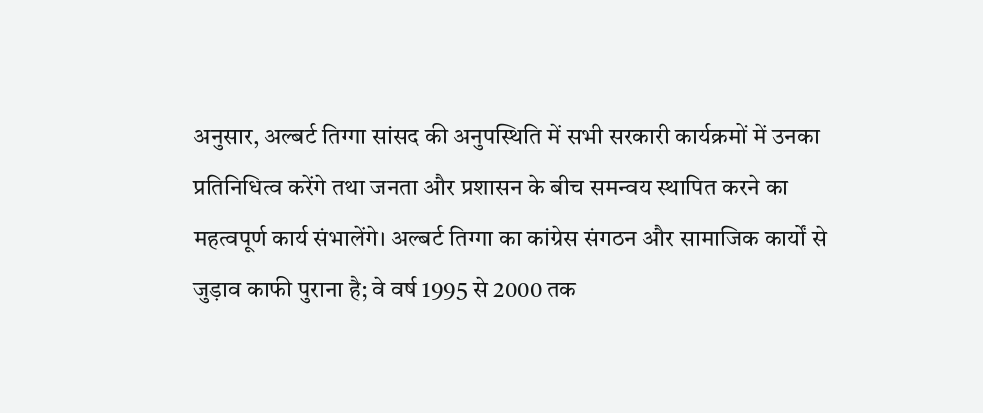अनुसार, अल्बर्ट तिग्गा सांसद की अनुपस्थिति में सभी सरकारी कार्यक्रमों में उनका प्रतिनिधित्व करेंगे तथा जनता और प्रशासन के बीच समन्वय स्थापित करने का महत्वपूर्ण कार्य संभालेंगे। अल्बर्ट तिग्गा का कांग्रेस संगठन और सामाजिक कार्यों से जुड़ाव काफी पुराना है; वे वर्ष 1995 से 2000 तक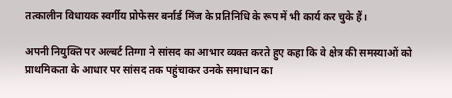तत्कालीन विधायक स्वर्गीय प्रोफेसर बर्नार्ड मिंज के प्रतिनिधि के रूप में भी कार्य कर चुके हैं।

अपनी नियुक्ति पर अल्बर्ट तिग्गा ने सांसद का आभार व्यक्त करते हुए कहा कि वे क्षेत्र की समस्याओं को प्राथमिकता के आधार पर सांसद तक पहुंचाकर उनके समाधान का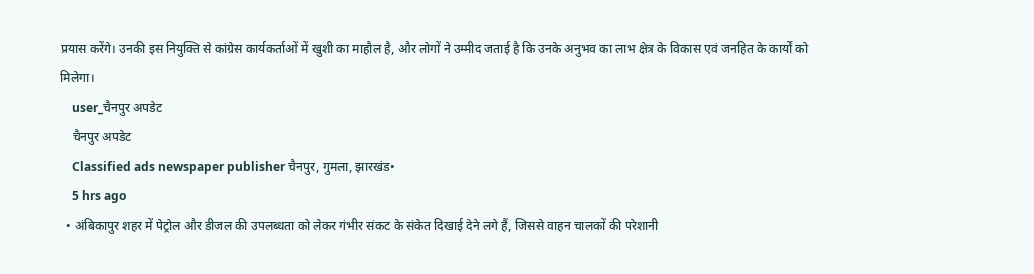प्रयास करेंगे। उनकी इस नियुक्ति से कांग्रेस कार्यकर्ताओं में खुशी का माहौल है, और लोगों ने उम्मीद जताई है कि उनके अनुभव का लाभ क्षेत्र के विकास एवं जनहित के कार्यों को मिलेगा।
    user_चैनपुर अपडेट
    चैनपुर अपडेट
    Classified ads newspaper publisher चैनपुर, गुमला, झारखंड•
    5 hrs ago
  • अंबिकापुर शहर में पेट्रोल और डीजल की उपलब्धता को लेकर गंभीर संकट के संकेत दिखाई देने लगे हैं, जिससे वाहन चालकों की परेशानी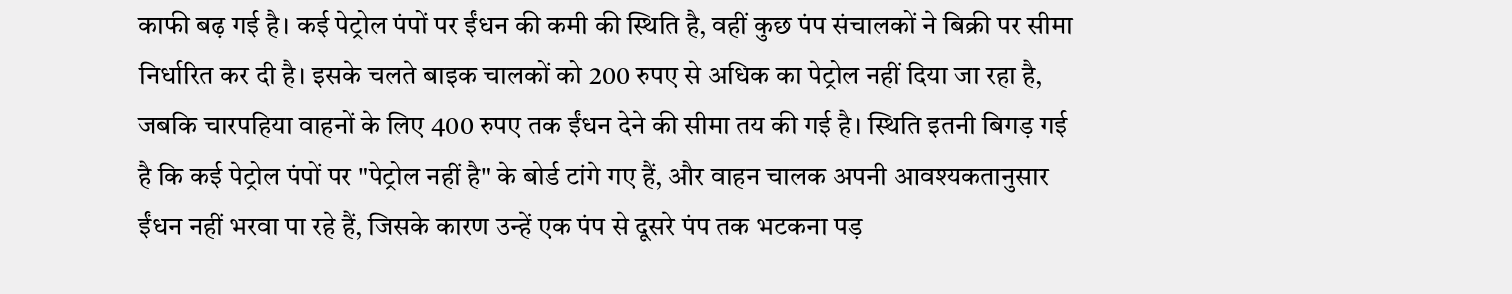काफी बढ़ गई है। कई पेट्रोल पंपों पर ईंधन की कमी की स्थिति है, वहीं कुछ पंप संचालकों ने बिक्री पर सीमा निर्धारित कर दी है। इसके चलते बाइक चालकों को 200 रुपए से अधिक का पेट्रोल नहीं दिया जा रहा है, जबकि चारपहिया वाहनों के लिए 400 रुपए तक ईंधन देने की सीमा तय की गई है। स्थिति इतनी बिगड़ गई है कि कई पेट्रोल पंपों पर "पेट्रोल नहीं है" के बोर्ड टांगे गए हैं, और वाहन चालक अपनी आवश्यकतानुसार ईंधन नहीं भरवा पा रहे हैं, जिसके कारण उन्हें एक पंप से दूसरे पंप तक भटकना पड़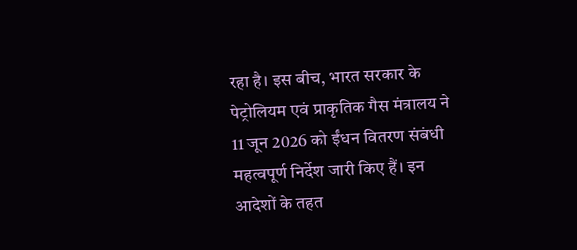रहा है। इस बीच, भारत सरकार के पेट्रोलियम एवं प्राकृतिक गैस मंत्रालय ने 11 जून 2026 को ईंधन वितरण संबंधी महत्वपूर्ण निर्देश जारी किए हैं। इन आदेशों के तहत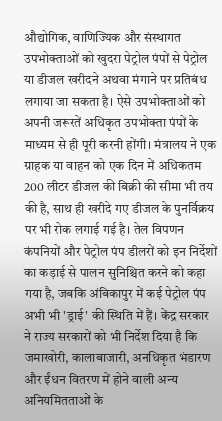औद्योगिक, वाणिज्यिक और संस्थागत उपभोक्ताओं को खुदरा पेट्रोल पंपों से पेट्रोल या डीजल खरीदने अथवा मंगाने पर प्रतिबंध लगाया जा सकता है। ऐसे उपभोक्ताओं को अपनी जरूरतें अधिकृत उपभोक्ता पंपों के माध्यम से ही पूरी करनी होंगी। मंत्रालय ने एक ग्राहक या वाहन को एक दिन में अधिकतम 200 लीटर डीजल की बिक्री की सीमा भी तय की है, साथ ही खरीदे गए डीजल के पुनर्विक्रय पर भी रोक लगाई गई है। तेल विपणन कंपनियों और पेट्रोल पंप डीलरों को इन निर्देशों का कड़ाई से पालन सुनिश्चित करने को कहा गया है, जबकि अंबिकापुर में कई पेट्रोल पंप अभी भी 'ड्राई' की स्थिति में हैं। केंद्र सरकार ने राज्य सरकारों को भी निर्देश दिया है कि जमाखोरी, कालाबाजारी, अनधिकृत भंडारण और ईंधन वितरण में होने वाली अन्य अनियमितताओं के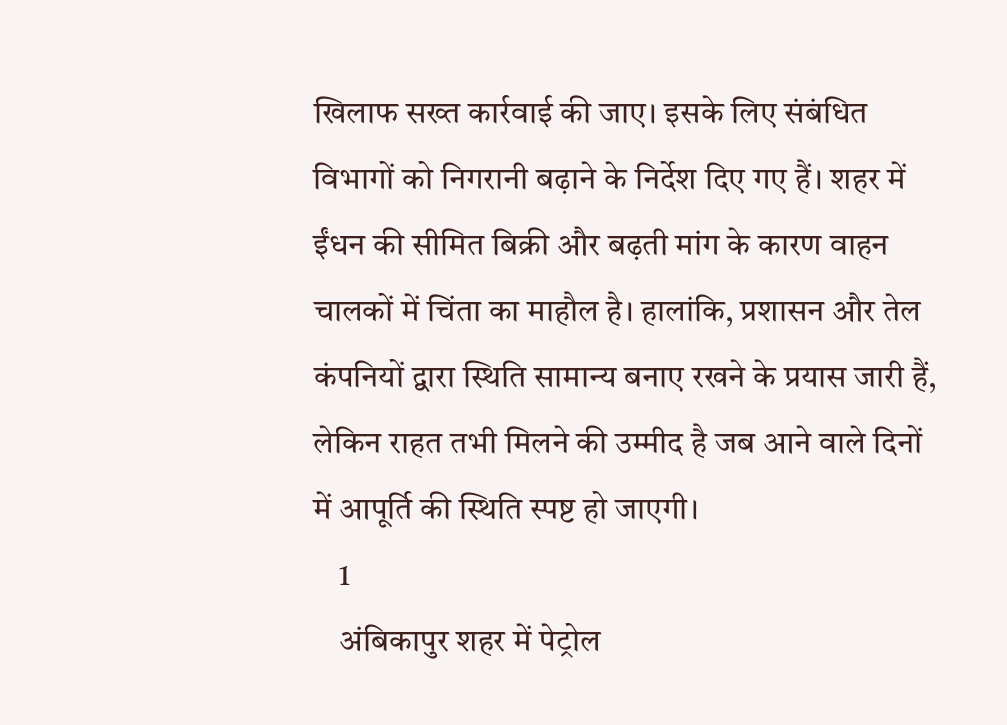खिलाफ सख्त कार्रवाई की जाए। इसके लिए संबंधित विभागों को निगरानी बढ़ाने के निर्देश दिए गए हैं। शहर में ईंधन की सीमित बिक्री और बढ़ती मांग के कारण वाहन चालकों में चिंता का माहौल है। हालांकि, प्रशासन और तेल कंपनियों द्वारा स्थिति सामान्य बनाए रखने के प्रयास जारी हैं, लेकिन राहत तभी मिलने की उम्मीद है जब आने वाले दिनों में आपूर्ति की स्थिति स्पष्ट हो जाएगी।
    1
    अंबिकापुर शहर में पेट्रोल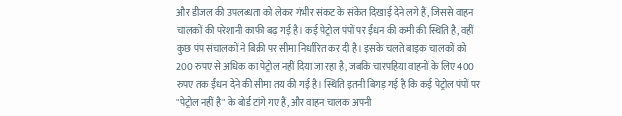और डीजल की उपलब्धता को लेकर गंभीर संकट के संकेत दिखाई देने लगे हैं, जिससे वाहन चालकों की परेशानी काफी बढ़ गई है। कई पेट्रोल पंपों पर ईंधन की कमी की स्थिति है, वहीं कुछ पंप संचालकों ने बिक्री पर सीमा निर्धारित कर दी है। इसके चलते बाइक चालकों को 200 रुपए से अधिक का पेट्रोल नहीं दिया जा रहा है, जबकि चारपहिया वाहनों के लिए 400 रुपए तक ईंधन देने की सीमा तय की गई है। स्थिति इतनी बिगड़ गई है कि कई पेट्रोल पंपों पर "पेट्रोल नहीं है" के बोर्ड टांगे गए हैं, और वाहन चालक अपनी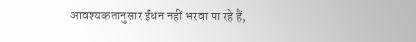आवश्यकतानुसार ईंधन नहीं भरवा पा रहे हैं,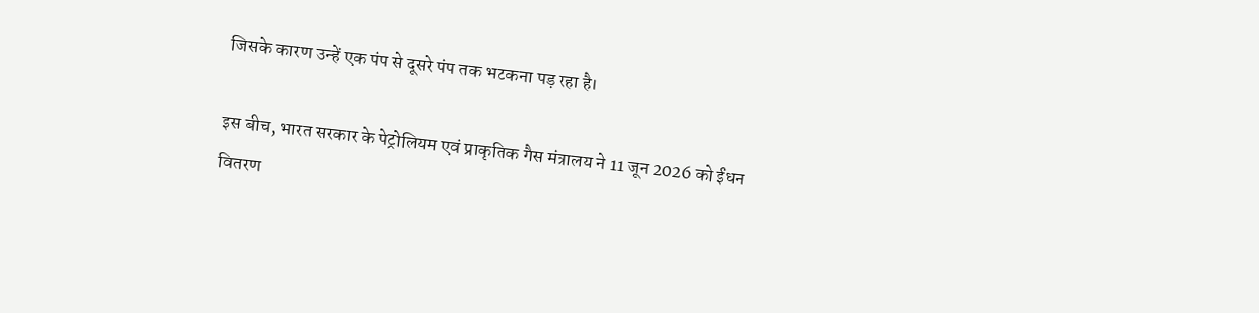जिसके कारण उन्हें एक पंप से दूसरे पंप तक भटकना पड़ रहा है।

इस बीच, भारत सरकार के पेट्रोलियम एवं प्राकृतिक गैस मंत्रालय ने 11 जून 2026 को ईंधन वितरण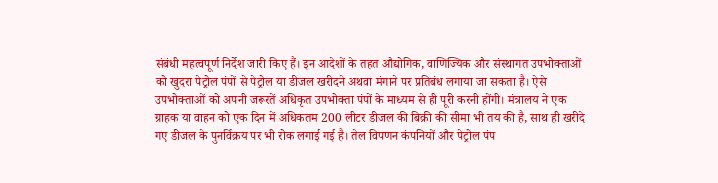संबंधी महत्वपूर्ण निर्देश जारी किए हैं। इन आदेशों के तहत औद्योगिक, वाणिज्यिक और संस्थागत उपभोक्ताओं को खुदरा पेट्रोल पंपों से पेट्रोल या डीजल खरीदने अथवा मंगाने पर प्रतिबंध लगाया जा सकता है। ऐसे उपभोक्ताओं को अपनी जरूरतें अधिकृत उपभोक्ता पंपों के माध्यम से ही पूरी करनी होंगी। मंत्रालय ने एक ग्राहक या वाहन को एक दिन में अधिकतम 200 लीटर डीजल की बिक्री की सीमा भी तय की है, साथ ही खरीदे गए डीजल के पुनर्विक्रय पर भी रोक लगाई गई है। तेल विपणन कंपनियों और पेट्रोल पंप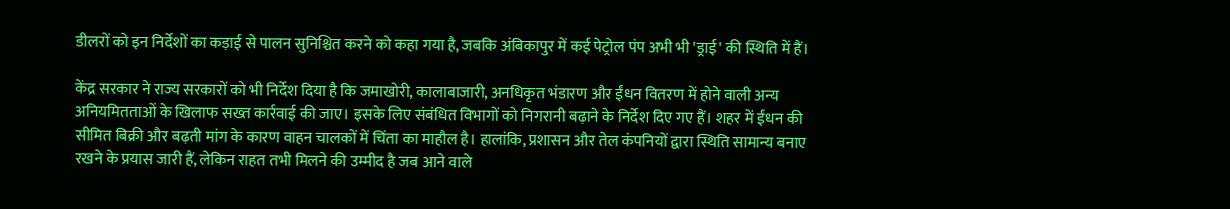डीलरों को इन निर्देशों का कड़ाई से पालन सुनिश्चित करने को कहा गया है, जबकि अंबिकापुर में कई पेट्रोल पंप अभी भी 'ड्राई' की स्थिति में हैं।

केंद्र सरकार ने राज्य सरकारों को भी निर्देश दिया है कि जमाखोरी, कालाबाजारी, अनधिकृत भंडारण और ईंधन वितरण में होने वाली अन्य अनियमितताओं के खिलाफ सख्त कार्रवाई की जाए। इसके लिए संबंधित विभागों को निगरानी बढ़ाने के निर्देश दिए गए हैं। शहर में ईंधन की सीमित बिक्री और बढ़ती मांग के कारण वाहन चालकों में चिंता का माहौल है। हालांकि, प्रशासन और तेल कंपनियों द्वारा स्थिति सामान्य बनाए रखने के प्रयास जारी हैं, लेकिन राहत तभी मिलने की उम्मीद है जब आने वाले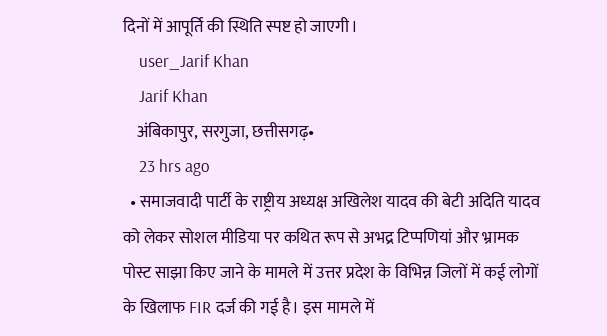दिनों में आपूर्ति की स्थिति स्पष्ट हो जाएगी।
    user_Jarif Khan
    Jarif Khan
    अंबिकापुर, सरगुजा, छत्तीसगढ़•
    23 hrs ago
  • समाजवादी पार्टी के राष्ट्रीय अध्यक्ष अखिलेश यादव की बेटी अदिति यादव को लेकर सोशल मीडिया पर कथित रूप से अभद्र टिप्पणियां और भ्रामक पोस्ट साझा किए जाने के मामले में उत्तर प्रदेश के विभिन्न जिलों में कई लोगों के खिलाफ FIR दर्ज की गई है। इस मामले में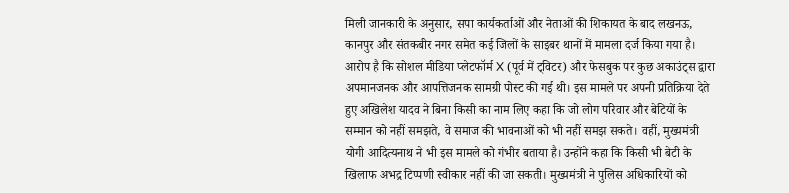मिली जानकारी के अनुसार, सपा कार्यकर्ताओं और नेताओं की शिकायत के बाद लखनऊ, कानपुर और संतकबीर नगर समेत कई जिलों के साइबर थानों में मामला दर्ज किया गया है। आरोप है कि सोशल मीडिया प्लेटफॉर्म X (पूर्व में ट्विटर) और फेसबुक पर कुछ अकाउंट्स द्वारा अपमानजनक और आपत्तिजनक सामग्री पोस्ट की गई थी। इस मामले पर अपनी प्रतिक्रिया देते हुए अखिलेश यादव ने बिना किसी का नाम लिए कहा कि जो लोग परिवार और बेटियों के सम्मान को नहीं समझते, वे समाज की भावनाओं को भी नहीं समझ सकते। वहीं, मुख्यमंत्री योगी आदित्यनाथ ने भी इस मामले को गंभीर बताया है। उन्होंने कहा कि किसी भी बेटी के खिलाफ अभद्र टिप्पणी स्वीकार नहीं की जा सकती। मुख्यमंत्री ने पुलिस अधिकारियों को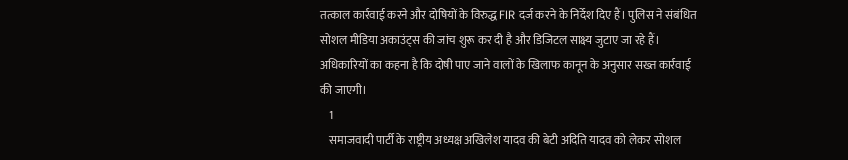तत्काल कार्रवाई करने और दोषियों के विरुद्ध FIR दर्ज करने के निर्देश दिए हैं। पुलिस ने संबंधित सोशल मीडिया अकाउंट्स की जांच शुरू कर दी है और डिजिटल साक्ष्य जुटाए जा रहे हैं। अधिकारियों का कहना है कि दोषी पाए जाने वालों के खिलाफ कानून के अनुसार सख्त कार्रवाई की जाएगी।
    1
    समाजवादी पार्टी के राष्ट्रीय अध्यक्ष अखिलेश यादव की बेटी अदिति यादव को लेकर सोशल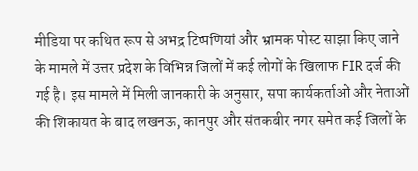मीडिया पर कथित रूप से अभद्र टिप्पणियां और भ्रामक पोस्ट साझा किए जाने के मामले में उत्तर प्रदेश के विभिन्न जिलों में कई लोगों के खिलाफ FIR दर्ज की गई है। इस मामले में मिली जानकारी के अनुसार, सपा कार्यकर्ताओं और नेताओं की शिकायत के बाद लखनऊ, कानपुर और संतकबीर नगर समेत कई जिलों के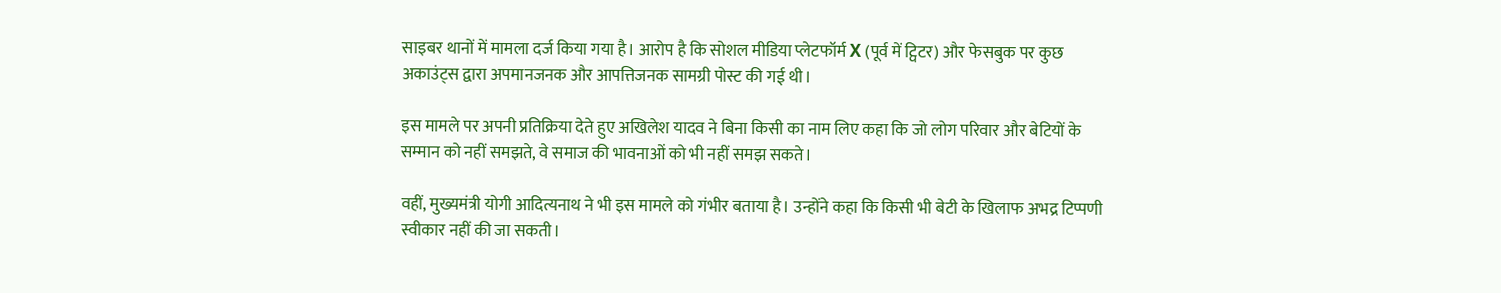साइबर थानों में मामला दर्ज किया गया है। आरोप है कि सोशल मीडिया प्लेटफॉर्म X (पूर्व में ट्विटर) और फेसबुक पर कुछ अकाउंट्स द्वारा अपमानजनक और आपत्तिजनक सामग्री पोस्ट की गई थी।

इस मामले पर अपनी प्रतिक्रिया देते हुए अखिलेश यादव ने बिना किसी का नाम लिए कहा कि जो लोग परिवार और बेटियों के सम्मान को नहीं समझते, वे समाज की भावनाओं को भी नहीं समझ सकते।

वहीं, मुख्यमंत्री योगी आदित्यनाथ ने भी इस मामले को गंभीर बताया है। उन्होंने कहा कि किसी भी बेटी के खिलाफ अभद्र टिप्पणी स्वीकार नहीं की जा सकती।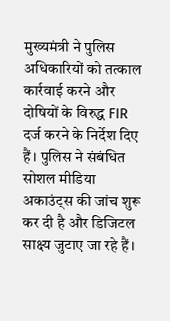मुख्यमंत्री ने पुलिस अधिकारियों को तत्काल कार्रवाई करने और दोषियों के विरुद्ध FIR दर्ज करने के निर्देश दिए हैं। पुलिस ने संबंधित सोशल मीडिया अकाउंट्स की जांच शुरू कर दी है और डिजिटल साक्ष्य जुटाए जा रहे हैं।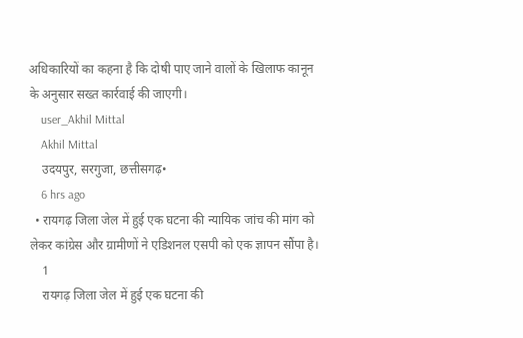अधिकारियों का कहना है कि दोषी पाए जाने वालों के खिलाफ कानून के अनुसार सख्त कार्रवाई की जाएगी।
    user_Akhil Mittal
    Akhil Mittal
    उदयपुर, सरगुजा, छत्तीसगढ़•
    6 hrs ago
  • रायगढ़ जिला जेल में हुई एक घटना की न्यायिक जांच की मांग को लेकर कांग्रेस और ग्रामीणों ने एडिशनल एसपी को एक ज्ञापन सौंपा है।
    1
    रायगढ़ जिला जेल में हुई एक घटना की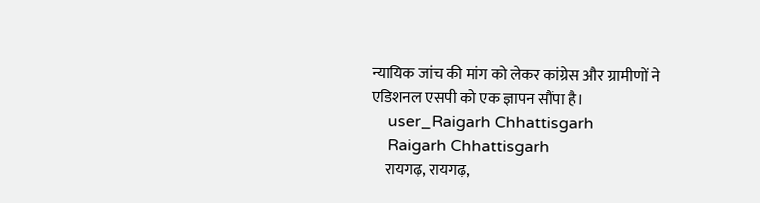न्यायिक जांच की मांग को लेकर कांग्रेस और ग्रामीणों ने एडिशनल एसपी को एक ज्ञापन सौंपा है।
    user_Raigarh Chhattisgarh
    Raigarh Chhattisgarh
    रायगढ़, रायगढ़,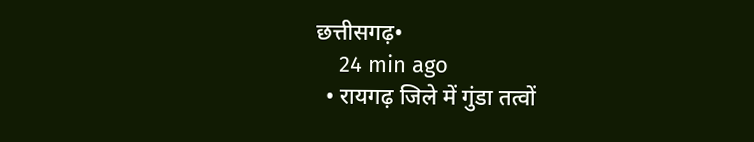छत्तीसगढ़•
    24 min ago
  • रायगढ़ जिले में गुंडा तत्वों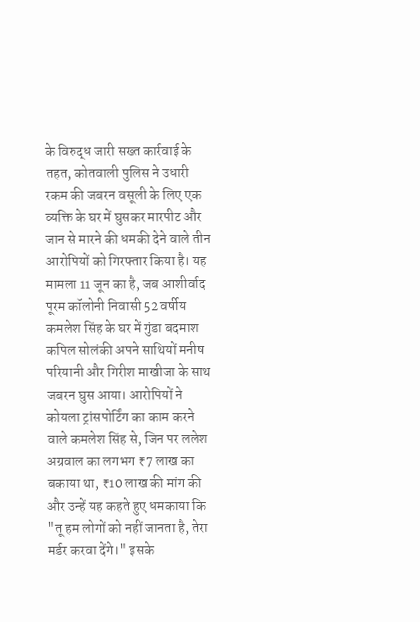के विरुद्ध जारी सख्त कार्रवाई के तहत, कोतवाली पुलिस ने उधारी रकम की जबरन वसूली के लिए एक व्यक्ति के घर में घुसकर मारपीट और जान से मारने की धमकी देने वाले तीन आरोपियों को गिरफ्तार किया है। यह मामला 11 जून का है, जब आशीर्वाद पूरम कॉलोनी निवासी 52 वर्षीय कमलेश सिंह के घर में गुंडा बदमाश कपिल सोलंकी अपने साथियों मनीष परियानी और गिरीश माखीजा के साथ जबरन घुस आया। आरोपियों ने कोयला ट्रांसपोर्टिंग का काम करने वाले कमलेश सिंह से, जिन पर ललेश अग्रवाल का लगभग ₹7 लाख का बकाया था, ₹10 लाख की मांग की और उन्हें यह कहते हुए धमकाया कि "तू हम लोगों को नहीं जानता है, तेरा मर्डर करवा देंगे।" इसके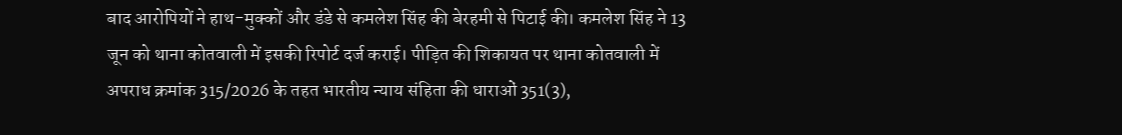बाद आरोपियों ने हाथ-मुक्कों और डंडे से कमलेश सिंह की बेरहमी से पिटाई की। कमलेश सिंह ने 13 जून को थाना कोतवाली में इसकी रिपोर्ट दर्ज कराई। पीड़ित की शिकायत पर थाना कोतवाली में अपराध क्रमांक 315/2026 के तहत भारतीय न्याय संहिता की धाराओं 351(3),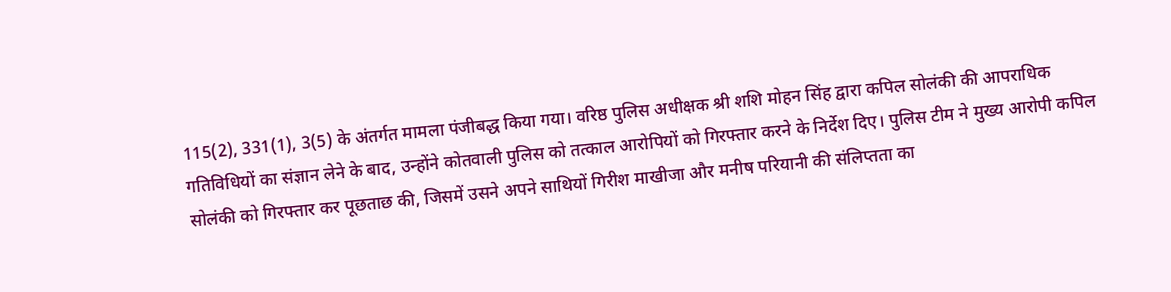115(2), 331(1), 3(5) के अंतर्गत मामला पंजीबद्ध किया गया। वरिष्ठ पुलिस अधीक्षक श्री शशि मोहन सिंह द्वारा कपिल सोलंकी की आपराधिक गतिविधियों का संज्ञान लेने के बाद, उन्होंने कोतवाली पुलिस को तत्काल आरोपियों को गिरफ्तार करने के निर्देश दिए। पुलिस टीम ने मुख्य आरोपी कपिल सोलंकी को गिरफ्तार कर पूछताछ की, जिसमें उसने अपने साथियों गिरीश माखीजा और मनीष परियानी की संलिप्तता का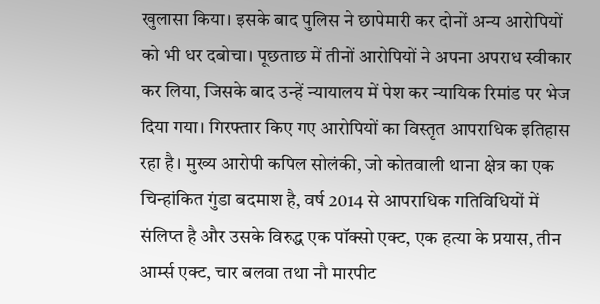खुलासा किया। इसके बाद पुलिस ने छापेमारी कर दोनों अन्य आरोपियों को भी धर दबोचा। पूछताछ में तीनों आरोपियों ने अपना अपराध स्वीकार कर लिया, जिसके बाद उन्हें न्यायालय में पेश कर न्यायिक रिमांड पर भेज दिया गया। गिरफ्तार किए गए आरोपियों का विस्तृत आपराधिक इतिहास रहा है। मुख्य आरोपी कपिल सोलंकी, जो कोतवाली थाना क्षेत्र का एक चिन्हांकित गुंडा बदमाश है, वर्ष 2014 से आपराधिक गतिविधियों में संलिप्त है और उसके विरुद्ध एक पॉक्सो एक्ट, एक हत्या के प्रयास, तीन आर्म्स एक्ट, चार बलवा तथा नौ मारपीट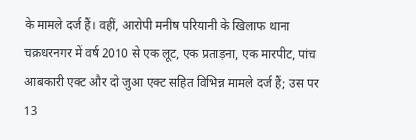के मामले दर्ज हैं। वहीं, आरोपी मनीष परियानी के खिलाफ थाना चक्रधरनगर में वर्ष 2010 से एक लूट, एक प्रताड़ना, एक मारपीट, पांच आबकारी एक्ट और दो जुआ एक्ट सहित विभिन्न मामले दर्ज हैं; उस पर 13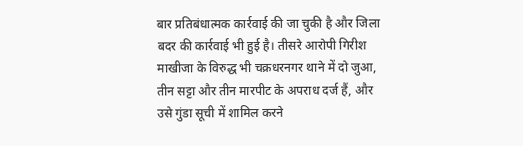बार प्रतिबंधात्मक कार्रवाई की जा चुकी है और जिला बदर की कार्रवाई भी हुई है। तीसरे आरोपी गिरीश माखीजा के विरुद्ध भी चक्रधरनगर थाने में दो जुआ, तीन सट्टा और तीन मारपीट के अपराध दर्ज हैं, और उसे गुंडा सूची में शामिल करने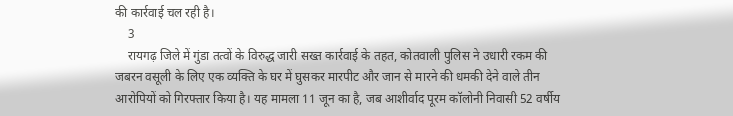की कार्रवाई चल रही है।
    3
    रायगढ़ जिले में गुंडा तत्वों के विरुद्ध जारी सख्त कार्रवाई के तहत, कोतवाली पुलिस ने उधारी रकम की जबरन वसूली के लिए एक व्यक्ति के घर में घुसकर मारपीट और जान से मारने की धमकी देने वाले तीन आरोपियों को गिरफ्तार किया है। यह मामला 11 जून का है, जब आशीर्वाद पूरम कॉलोनी निवासी 52 वर्षीय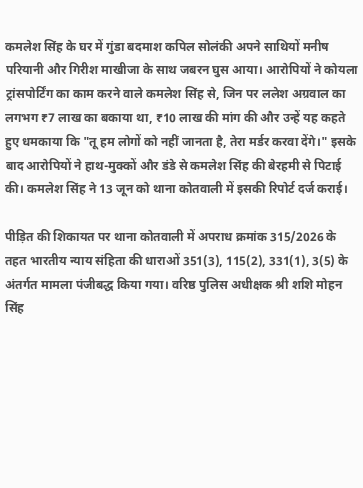कमलेश सिंह के घर में गुंडा बदमाश कपिल सोलंकी अपने साथियों मनीष परियानी और गिरीश माखीजा के साथ जबरन घुस आया। आरोपियों ने कोयला ट्रांसपोर्टिंग का काम करने वाले कमलेश सिंह से, जिन पर ललेश अग्रवाल का लगभग ₹7 लाख का बकाया था, ₹10 लाख की मांग की और उन्हें यह कहते हुए धमकाया कि "तू हम लोगों को नहीं जानता है, तेरा मर्डर करवा देंगे।" इसके बाद आरोपियों ने हाथ-मुक्कों और डंडे से कमलेश सिंह की बेरहमी से पिटाई की। कमलेश सिंह ने 13 जून को थाना कोतवाली में इसकी रिपोर्ट दर्ज कराई।

पीड़ित की शिकायत पर थाना कोतवाली में अपराध क्रमांक 315/2026 के तहत भारतीय न्याय संहिता की धाराओं 351(3), 115(2), 331(1), 3(5) के अंतर्गत मामला पंजीबद्ध किया गया। वरिष्ठ पुलिस अधीक्षक श्री शशि मोहन सिंह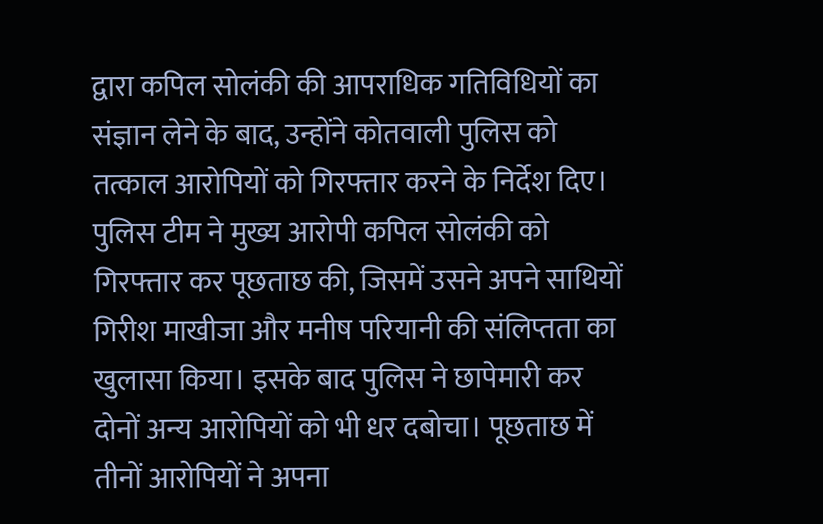द्वारा कपिल सोलंकी की आपराधिक गतिविधियों का संज्ञान लेने के बाद, उन्होंने कोतवाली पुलिस को तत्काल आरोपियों को गिरफ्तार करने के निर्देश दिए। पुलिस टीम ने मुख्य आरोपी कपिल सोलंकी को गिरफ्तार कर पूछताछ की, जिसमें उसने अपने साथियों गिरीश माखीजा और मनीष परियानी की संलिप्तता का खुलासा किया। इसके बाद पुलिस ने छापेमारी कर दोनों अन्य आरोपियों को भी धर दबोचा। पूछताछ में तीनों आरोपियों ने अपना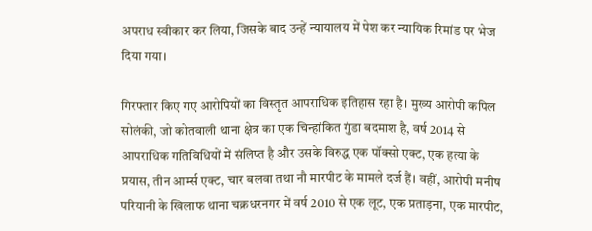अपराध स्वीकार कर लिया, जिसके बाद उन्हें न्यायालय में पेश कर न्यायिक रिमांड पर भेज दिया गया।

गिरफ्तार किए गए आरोपियों का विस्तृत आपराधिक इतिहास रहा है। मुख्य आरोपी कपिल सोलंकी, जो कोतवाली थाना क्षेत्र का एक चिन्हांकित गुंडा बदमाश है, वर्ष 2014 से आपराधिक गतिविधियों में संलिप्त है और उसके विरुद्ध एक पॉक्सो एक्ट, एक हत्या के प्रयास, तीन आर्म्स एक्ट, चार बलवा तथा नौ मारपीट के मामले दर्ज हैं। वहीं, आरोपी मनीष परियानी के खिलाफ थाना चक्रधरनगर में वर्ष 2010 से एक लूट, एक प्रताड़ना, एक मारपीट,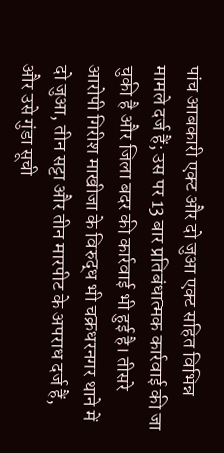पांच आबकारी एक्ट और दो जुआ एक्ट सहित विभिन्न मामले दर्ज हैं; उस पर 13 बार प्रतिबंधात्मक कार्रवाई की जा चुकी है और जिला बदर की कार्रवाई भी हुई है। तीसरे आरोपी गिरीश माखीजा के विरुद्ध भी चक्रधरनगर थाने में दो जुआ, तीन सट्टा और तीन मारपीट के अपराध दर्ज हैं, और उसे गुंडा सूची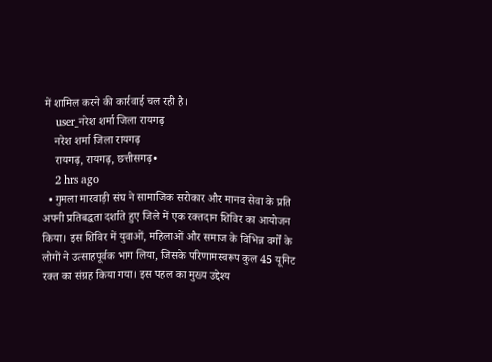में शामिल करने की कार्रवाई चल रही है।
    user_नरेश शर्मा जिला रायगढ़
    नरेश शर्मा जिला रायगढ़
    रायगढ़, रायगढ़, छत्तीसगढ़•
    2 hrs ago
  • गुमला मारवाड़ी संघ ने सामाजिक सरोकार और मानव सेवा के प्रति अपनी प्रतिबद्धता दर्शाते हुए जिले में एक रक्तदान शिविर का आयोजन किया। इस शिविर में युवाओं, महिलाओं और समाज के विभिन्न वर्गों के लोगों ने उत्साहपूर्वक भाग लिया, जिसके परिणामस्वरूप कुल 45 यूनिट रक्त का संग्रह किया गया। इस पहल का मुख्य उद्देश्य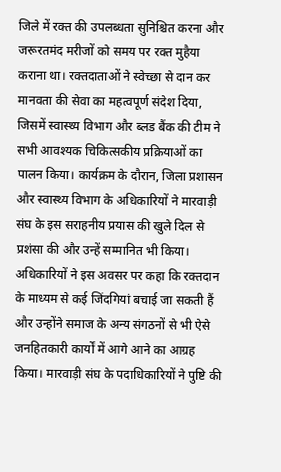जिले में रक्त की उपलब्धता सुनिश्चित करना और जरूरतमंद मरीजों को समय पर रक्त मुहैया कराना था। रक्तदाताओं ने स्वेच्छा से दान कर मानवता की सेवा का महत्वपूर्ण संदेश दिया, जिसमें स्वास्थ्य विभाग और ब्लड बैंक की टीम ने सभी आवश्यक चिकित्सकीय प्रक्रियाओं का पालन किया। कार्यक्रम के दौरान, जिला प्रशासन और स्वास्थ्य विभाग के अधिकारियों ने मारवाड़ी संघ के इस सराहनीय प्रयास की खुले दिल से प्रशंसा की और उन्हें सम्मानित भी किया। अधिकारियों ने इस अवसर पर कहा कि रक्तदान के माध्यम से कई जिंदगियां बचाई जा सकती हैं और उन्होंने समाज के अन्य संगठनों से भी ऐसे जनहितकारी कार्यों में आगे आने का आग्रह किया। मारवाड़ी संघ के पदाधिकारियों ने पुष्टि की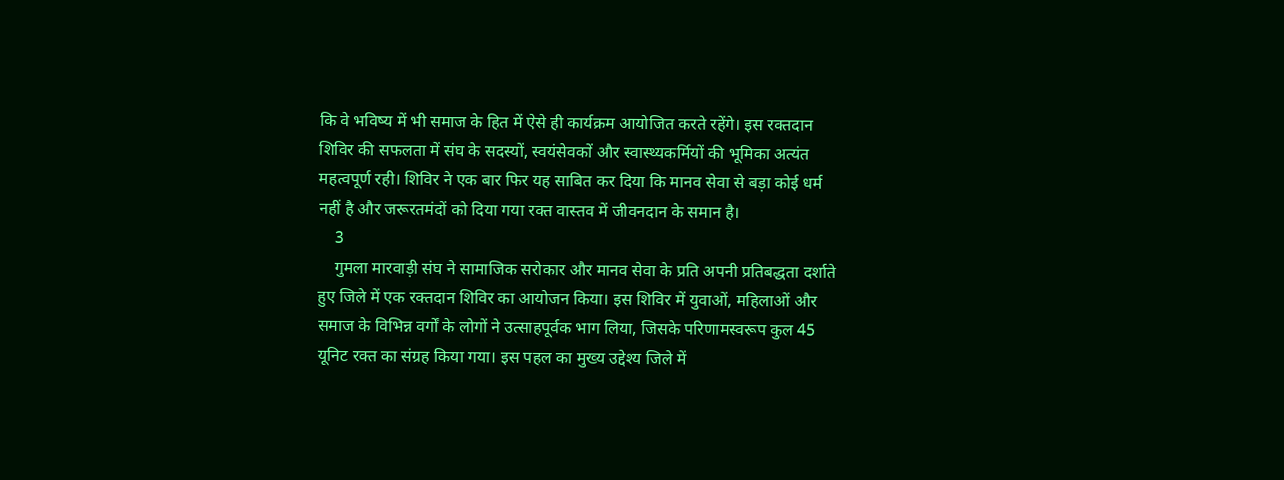कि वे भविष्य में भी समाज के हित में ऐसे ही कार्यक्रम आयोजित करते रहेंगे। इस रक्तदान शिविर की सफलता में संघ के सदस्यों, स्वयंसेवकों और स्वास्थ्यकर्मियों की भूमिका अत्यंत महत्वपूर्ण रही। शिविर ने एक बार फिर यह साबित कर दिया कि मानव सेवा से बड़ा कोई धर्म नहीं है और जरूरतमंदों को दिया गया रक्त वास्तव में जीवनदान के समान है।
    3
    गुमला मारवाड़ी संघ ने सामाजिक सरोकार और मानव सेवा के प्रति अपनी प्रतिबद्धता दर्शाते हुए जिले में एक रक्तदान शिविर का आयोजन किया। इस शिविर में युवाओं, महिलाओं और समाज के विभिन्न वर्गों के लोगों ने उत्साहपूर्वक भाग लिया, जिसके परिणामस्वरूप कुल 45 यूनिट रक्त का संग्रह किया गया। इस पहल का मुख्य उद्देश्य जिले में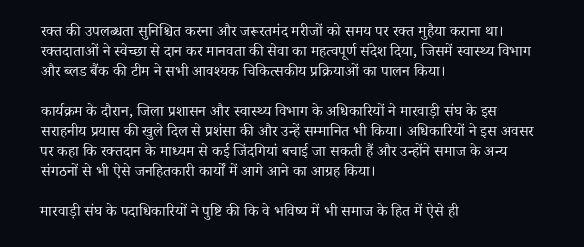रक्त की उपलब्धता सुनिश्चित करना और जरूरतमंद मरीजों को समय पर रक्त मुहैया कराना था। रक्तदाताओं ने स्वेच्छा से दान कर मानवता की सेवा का महत्वपूर्ण संदेश दिया, जिसमें स्वास्थ्य विभाग और ब्लड बैंक की टीम ने सभी आवश्यक चिकित्सकीय प्रक्रियाओं का पालन किया।

कार्यक्रम के दौरान, जिला प्रशासन और स्वास्थ्य विभाग के अधिकारियों ने मारवाड़ी संघ के इस सराहनीय प्रयास की खुले दिल से प्रशंसा की और उन्हें सम्मानित भी किया। अधिकारियों ने इस अवसर पर कहा कि रक्तदान के माध्यम से कई जिंदगियां बचाई जा सकती हैं और उन्होंने समाज के अन्य संगठनों से भी ऐसे जनहितकारी कार्यों में आगे आने का आग्रह किया।

मारवाड़ी संघ के पदाधिकारियों ने पुष्टि की कि वे भविष्य में भी समाज के हित में ऐसे ही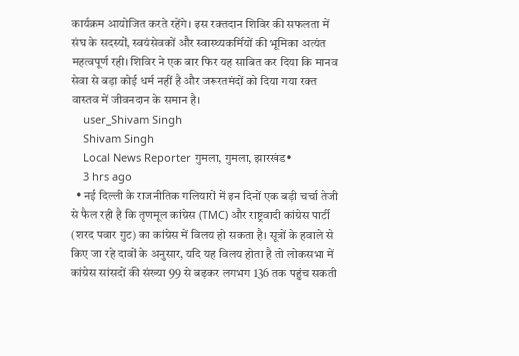कार्यक्रम आयोजित करते रहेंगे। इस रक्तदान शिविर की सफलता में संघ के सदस्यों, स्वयंसेवकों और स्वास्थ्यकर्मियों की भूमिका अत्यंत महत्वपूर्ण रही। शिविर ने एक बार फिर यह साबित कर दिया कि मानव सेवा से बड़ा कोई धर्म नहीं है और जरूरतमंदों को दिया गया रक्त वास्तव में जीवनदान के समान है।
    user_Shivam Singh
    Shivam Singh
    Local News Reporter गुमला, गुमला, झारखंड•
    3 hrs ago
  • नई दिल्ली के राजनीतिक गलियारों में इन दिनों एक बड़ी चर्चा तेजी से फैल रही है कि तृणमूल कांग्रेस (TMC) और राष्ट्रवादी कांग्रेस पार्टी (शरद पवार गुट) का कांग्रेस में विलय हो सकता है। सूत्रों के हवाले से किए जा रहे दावों के अनुसार, यदि यह विलय होता है तो लोकसभा में कांग्रेस सांसदों की संख्या 99 से बढ़कर लगभग 136 तक पहुंच सकती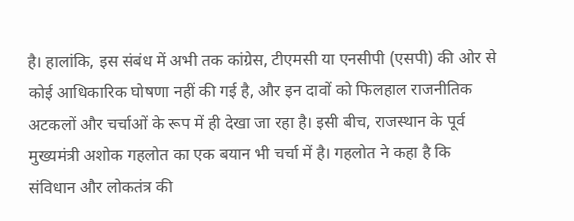है। हालांकि, इस संबंध में अभी तक कांग्रेस, टीएमसी या एनसीपी (एसपी) की ओर से कोई आधिकारिक घोषणा नहीं की गई है, और इन दावों को फिलहाल राजनीतिक अटकलों और चर्चाओं के रूप में ही देखा जा रहा है। इसी बीच, राजस्थान के पूर्व मुख्यमंत्री अशोक गहलोत का एक बयान भी चर्चा में है। गहलोत ने कहा है कि संविधान और लोकतंत्र की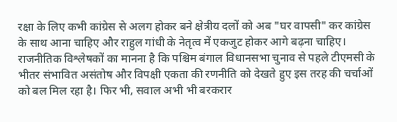रक्षा के लिए कभी कांग्रेस से अलग होकर बने क्षेत्रीय दलों को अब "घर वापसी" कर कांग्रेस के साथ आना चाहिए और राहुल गांधी के नेतृत्व में एकजुट होकर आगे बढ़ना चाहिए। राजनीतिक विश्लेषकों का मानना है कि पश्चिम बंगाल विधानसभा चुनाव से पहले टीएमसी के भीतर संभावित असंतोष और विपक्षी एकता की रणनीति को देखते हुए इस तरह की चर्चाओं को बल मिल रहा है। फिर भी, सवाल अभी भी बरकरार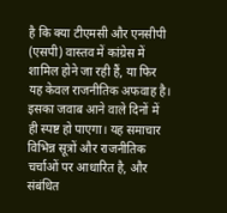है कि क्या टीएमसी और एनसीपी (एसपी) वास्तव में कांग्रेस में शामिल होने जा रही हैं, या फिर यह केवल राजनीतिक अफवाह है। इसका जवाब आने वाले दिनों में ही स्पष्ट हो पाएगा। यह समाचार विभिन्न सूत्रों और राजनीतिक चर्चाओं पर आधारित है, और संबंधित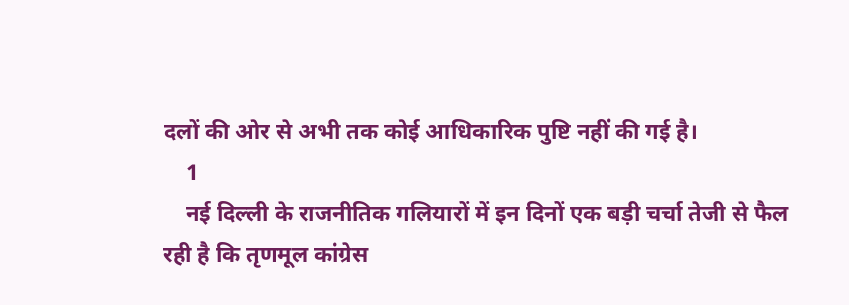दलों की ओर से अभी तक कोई आधिकारिक पुष्टि नहीं की गई है।
    1
    नई दिल्ली के राजनीतिक गलियारों में इन दिनों एक बड़ी चर्चा तेजी से फैल रही है कि तृणमूल कांग्रेस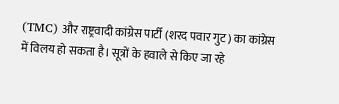(TMC) और राष्ट्रवादी कांग्रेस पार्टी (शरद पवार गुट) का कांग्रेस में विलय हो सकता है। सूत्रों के हवाले से किए जा रहे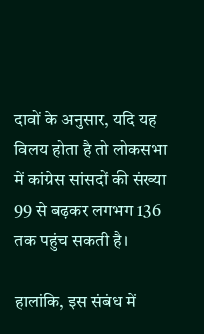दावों के अनुसार, यदि यह विलय होता है तो लोकसभा में कांग्रेस सांसदों की संख्या 99 से बढ़कर लगभग 136 तक पहुंच सकती है।

हालांकि, इस संबंध में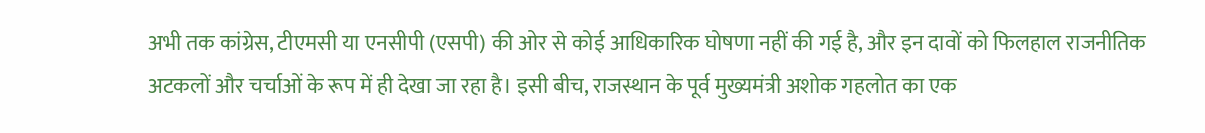अभी तक कांग्रेस, टीएमसी या एनसीपी (एसपी) की ओर से कोई आधिकारिक घोषणा नहीं की गई है, और इन दावों को फिलहाल राजनीतिक अटकलों और चर्चाओं के रूप में ही देखा जा रहा है। इसी बीच, राजस्थान के पूर्व मुख्यमंत्री अशोक गहलोत का एक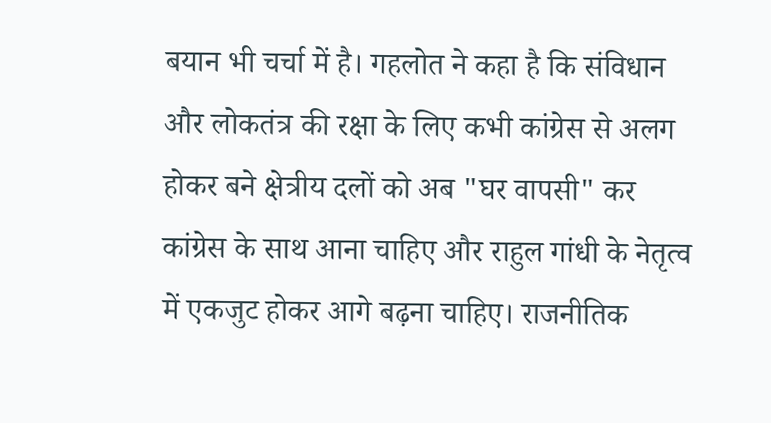बयान भी चर्चा में है। गहलोत ने कहा है कि संविधान और लोकतंत्र की रक्षा के लिए कभी कांग्रेस से अलग होकर बने क्षेत्रीय दलों को अब "घर वापसी" कर कांग्रेस के साथ आना चाहिए और राहुल गांधी के नेतृत्व में एकजुट होकर आगे बढ़ना चाहिए। राजनीतिक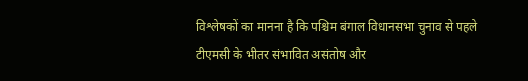विश्लेषकों का मानना है कि पश्चिम बंगाल विधानसभा चुनाव से पहले टीएमसी के भीतर संभावित असंतोष और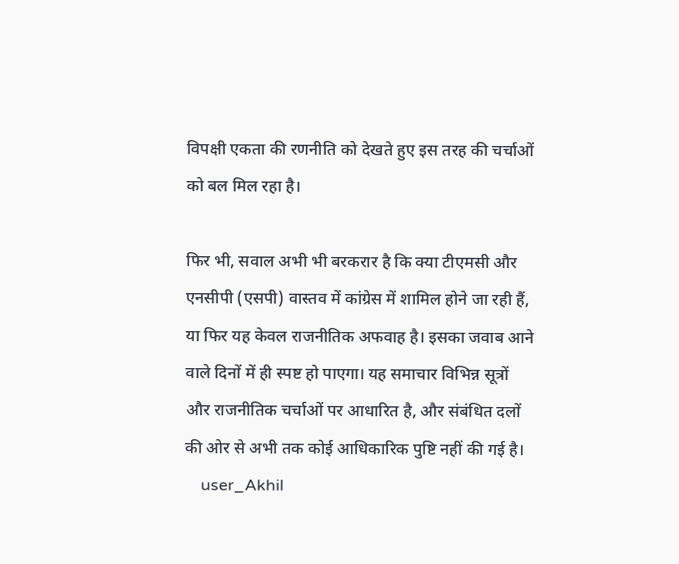विपक्षी एकता की रणनीति को देखते हुए इस तरह की चर्चाओं को बल मिल रहा है।

फिर भी, सवाल अभी भी बरकरार है कि क्या टीएमसी और एनसीपी (एसपी) वास्तव में कांग्रेस में शामिल होने जा रही हैं, या फिर यह केवल राजनीतिक अफवाह है। इसका जवाब आने वाले दिनों में ही स्पष्ट हो पाएगा। यह समाचार विभिन्न सूत्रों और राजनीतिक चर्चाओं पर आधारित है, और संबंधित दलों की ओर से अभी तक कोई आधिकारिक पुष्टि नहीं की गई है।
    user_Akhil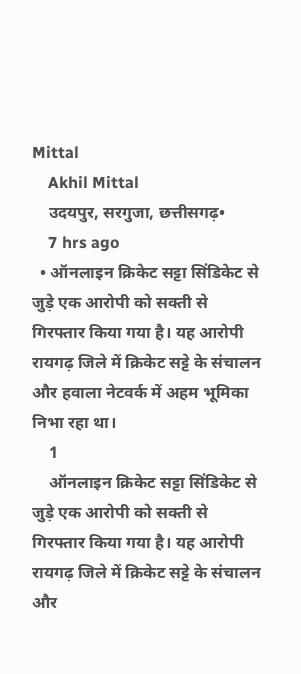Mittal
    Akhil Mittal
    उदयपुर, सरगुजा, छत्तीसगढ़•
    7 hrs ago
  • ऑनलाइन क्रिकेट सट्टा सिंडिकेट से जुड़े एक आरोपी को सक्ती से गिरफ्तार किया गया है। यह आरोपी रायगढ़ जिले में क्रिकेट सट्टे के संचालन और हवाला नेटवर्क में अहम भूमिका निभा रहा था।
    1
    ऑनलाइन क्रिकेट सट्टा सिंडिकेट से जुड़े एक आरोपी को सक्ती से गिरफ्तार किया गया है। यह आरोपी रायगढ़ जिले में क्रिकेट सट्टे के संचालन और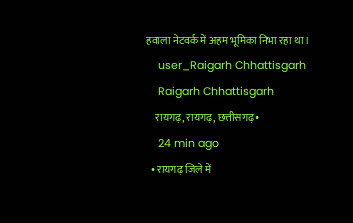हवाला नेटवर्क में अहम भूमिका निभा रहा था।
    user_Raigarh Chhattisgarh
    Raigarh Chhattisgarh
    रायगढ़, रायगढ़, छत्तीसगढ़•
    24 min ago
  • रायगढ़ जिले में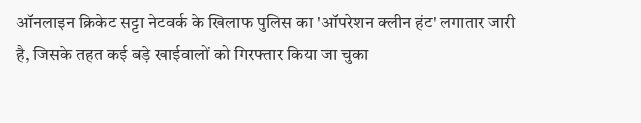ऑनलाइन क्रिकेट सट्टा नेटवर्क के खिलाफ पुलिस का 'ऑपरेशन क्लीन हंट' लगातार जारी है, जिसके तहत कई बड़े खाईवालों को गिरफ्तार किया जा चुका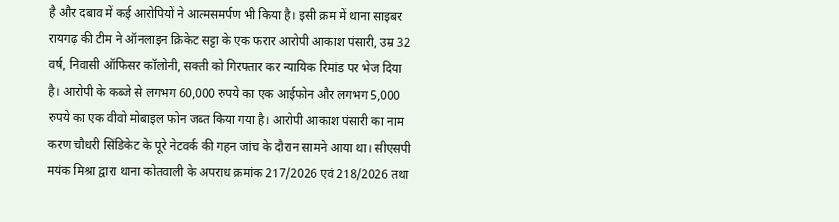है और दबाव में कई आरोपियों ने आत्मसमर्पण भी किया है। इसी क्रम में थाना साइबर रायगढ़ की टीम ने ऑनलाइन क्रिकेट सट्टा के एक फरार आरोपी आकाश पंसारी, उम्र 32 वर्ष, निवासी ऑफिसर कॉलोनी, सक्ती को गिरफ्तार कर न्यायिक रिमांड पर भेज दिया है। आरोपी के कब्जे से लगभग 60,000 रुपये का एक आईफोन और लगभग 5,000 रुपये का एक वीवो मोबाइल फोन जब्त किया गया है। आरोपी आकाश पंसारी का नाम करण चौधरी सिंडिकेट के पूरे नेटवर्क की गहन जांच के दौरान सामने आया था। सीएसपी मयंक मिश्रा द्वारा थाना कोतवाली के अपराध क्रमांक 217/2026 एवं 218/2026 तथा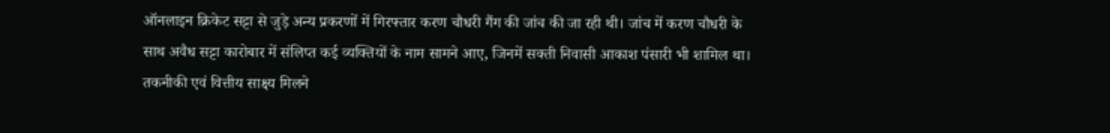ऑनलाइन क्रिकेट सट्टा से जुड़े अन्य प्रकरणों में गिरफ्तार करण चौधरी गैंग की जांच की जा रही थी। जांच में करण चौधरी के साथ अवैध सट्टा कारोबार में संलिप्त कई व्यक्तियों के नाम सामने आए, जिनमें सक्ती निवासी आकाश पंसारी भी शामिल था। तकनीकी एवं वित्तीय साक्ष्य मिलने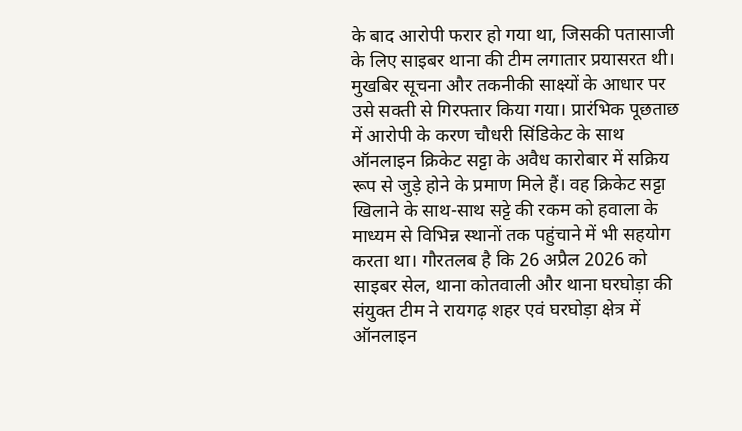के बाद आरोपी फरार हो गया था, जिसकी पतासाजी के लिए साइबर थाना की टीम लगातार प्रयासरत थी। मुखबिर सूचना और तकनीकी साक्ष्यों के आधार पर उसे सक्ती से गिरफ्तार किया गया। प्रारंभिक पूछताछ में आरोपी के करण चौधरी सिंडिकेट के साथ ऑनलाइन क्रिकेट सट्टा के अवैध कारोबार में सक्रिय रूप से जुड़े होने के प्रमाण मिले हैं। वह क्रिकेट सट्टा खिलाने के साथ-साथ सट्टे की रकम को हवाला के माध्यम से विभिन्न स्थानों तक पहुंचाने में भी सहयोग करता था। गौरतलब है कि 26 अप्रैल 2026 को साइबर सेल, थाना कोतवाली और थाना घरघोड़ा की संयुक्त टीम ने रायगढ़ शहर एवं घरघोड़ा क्षेत्र में ऑनलाइन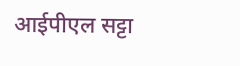आईपीएल सट्टा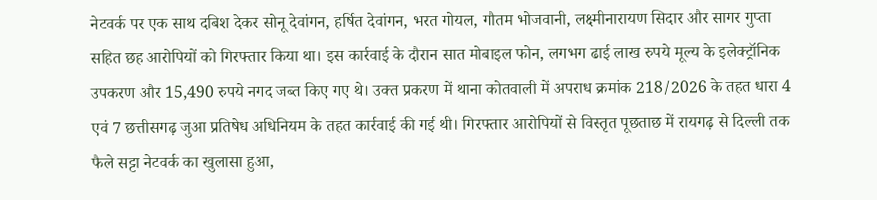नेटवर्क पर एक साथ दबिश देकर सोनू देवांगन, हर्षित देवांगन, भरत गोयल, गौतम भोजवानी, लक्ष्मीनारायण सिदार और सागर गुप्ता सहित छह आरोपियों को गिरफ्तार किया था। इस कार्रवाई के दौरान सात मोबाइल फोन, लगभग ढाई लाख रुपये मूल्य के इलेक्ट्रॉनिक उपकरण और 15,490 रुपये नगद जब्त किए गए थे। उक्त प्रकरण में थाना कोतवाली में अपराध क्रमांक 218/2026 के तहत धारा 4 एवं 7 छत्तीसगढ़ जुआ प्रतिषेध अधिनियम के तहत कार्रवाई की गई थी। गिरफ्तार आरोपियों से विस्तृत पूछताछ में रायगढ़ से दिल्ली तक फैले सट्टा नेटवर्क का खुलासा हुआ,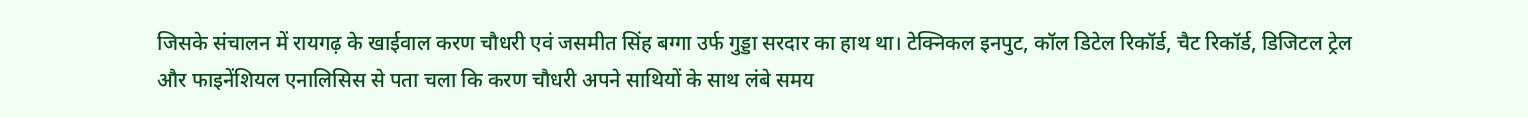जिसके संचालन में रायगढ़ के खाईवाल करण चौधरी एवं जसमीत सिंह बग्गा उर्फ गुड्डा सरदार का हाथ था। टेक्निकल इनपुट, कॉल डिटेल रिकॉर्ड, चैट रिकॉर्ड, डिजिटल ट्रेल और फाइनेंशियल एनालिसिस से पता चला कि करण चौधरी अपने साथियों के साथ लंबे समय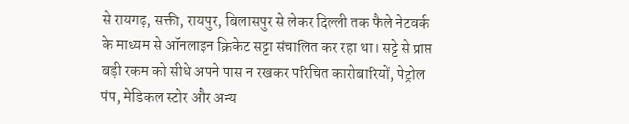से रायगढ़, सक्ती, रायपुर, बिलासपुर से लेकर दिल्ली तक फैले नेटवर्क के माध्यम से ऑनलाइन क्रिकेट सट्टा संचालित कर रहा था। सट्टे से प्राप्त बड़ी रकम को सीधे अपने पास न रखकर परिचित कारोबारियों, पेट्रोल पंप, मेडिकल स्टोर और अन्य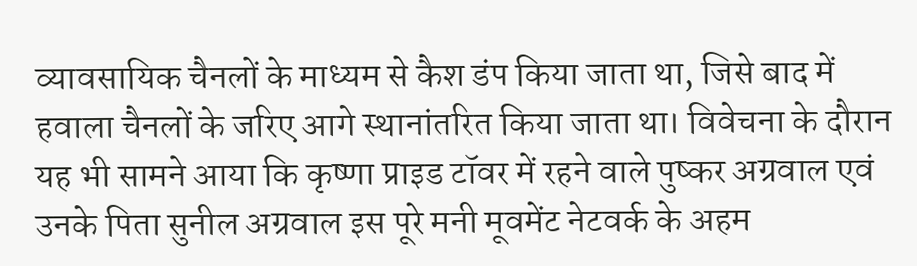व्यावसायिक चैनलों के माध्यम से कैश डंप किया जाता था, जिसे बाद में हवाला चैनलों के जरिए आगे स्थानांतरित किया जाता था। विवेचना के दौरान यह भी सामने आया कि कृष्णा प्राइड टॉवर में रहने वाले पुष्कर अग्रवाल एवं उनके पिता सुनील अग्रवाल इस पूरे मनी मूवमेंट नेटवर्क के अहम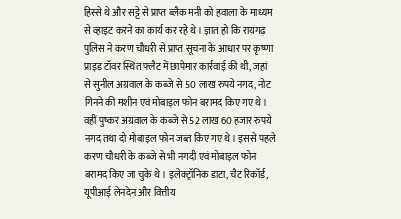हिस्से थे और सट्टे से प्राप्त ब्लैक मनी को हवाला के माध्यम से व्हाइट करने का कार्य कर रहे थे। ज्ञात हो कि रायगढ़ पुलिस ने करण चौधरी से प्राप्त सूचना के आधार पर कृष्णा प्राइड टॉवर स्थित फ्लैट में छापेमार कार्रवाई की थी, जहां से सुनील अग्रवाल के कब्जे से 50 लाख रुपये नगद, नोट गिनने की मशीन एवं मोबाइल फोन बरामद किए गए थे। वहीं पुष्कर अग्रवाल के कब्जे से 52 लाख 60 हजार रुपये नगद तथा दो मोबाइल फोन जब्त किए गए थे। इससे पहले करण चौधरी के कब्जे से भी नगदी एवं मोबाइल फोन बरामद किए जा चुके थे। इलेक्ट्रॉनिक डाटा, चैट रिकॉर्ड, यूपीआई लेनदेन और वित्तीय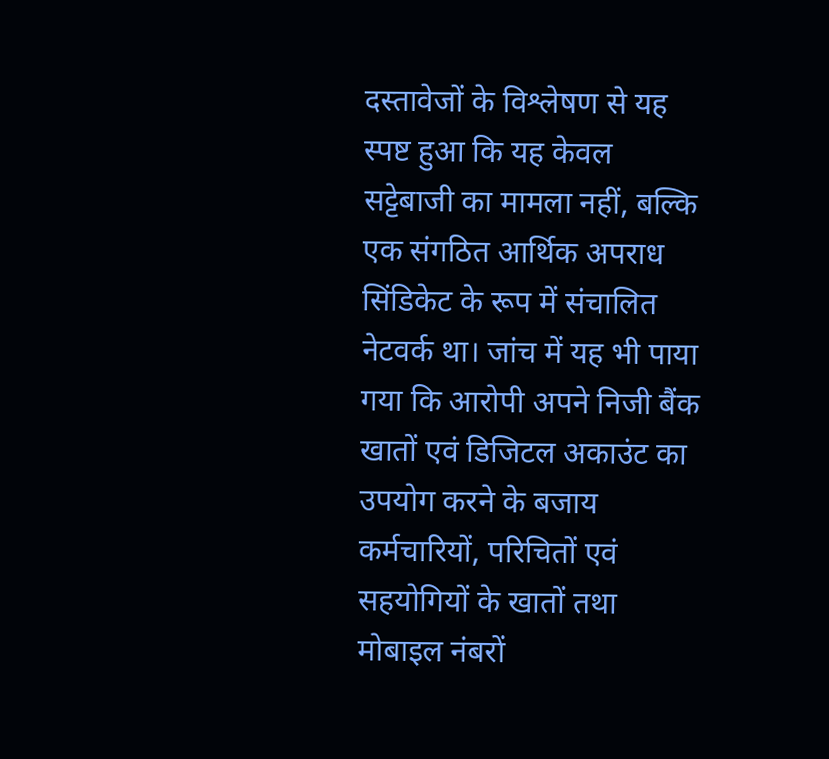दस्तावेजों के विश्लेषण से यह स्पष्ट हुआ कि यह केवल सट्टेबाजी का मामला नहीं, बल्कि एक संगठित आर्थिक अपराध सिंडिकेट के रूप में संचालित नेटवर्क था। जांच में यह भी पाया गया कि आरोपी अपने निजी बैंक खातों एवं डिजिटल अकाउंट का उपयोग करने के बजाय कर्मचारियों, परिचितों एवं सहयोगियों के खातों तथा मोबाइल नंबरों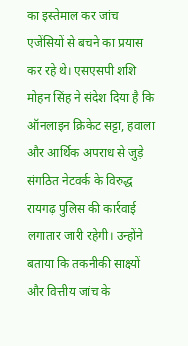का इस्तेमाल कर जांच एजेंसियों से बचने का प्रयास कर रहे थे। एसएसपी शशि मोहन सिंह ने संदेश दिया है कि ऑनलाइन क्रिकेट सट्टा, हवाला और आर्थिक अपराध से जुड़े संगठित नेटवर्क के विरुद्ध रायगढ़ पुलिस की कार्रवाई लगातार जारी रहेगी। उन्होंने बताया कि तकनीकी साक्ष्यों और वित्तीय जांच के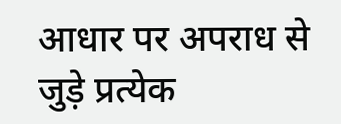आधार पर अपराध से जुड़े प्रत्येक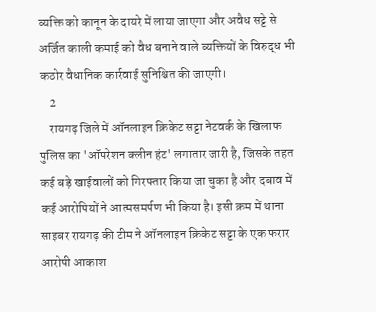व्यक्ति को कानून के दायरे में लाया जाएगा और अवैध सट्टे से अर्जित काली कमाई को वैध बनाने वाले व्यक्तियों के विरुद्ध भी कठोर वैधानिक कार्रवाई सुनिश्चित की जाएगी।
    2
    रायगढ़ जिले में ऑनलाइन क्रिकेट सट्टा नेटवर्क के खिलाफ पुलिस का 'ऑपरेशन क्लीन हंट' लगातार जारी है, जिसके तहत कई बड़े खाईवालों को गिरफ्तार किया जा चुका है और दबाव में कई आरोपियों ने आत्मसमर्पण भी किया है। इसी क्रम में थाना साइबर रायगढ़ की टीम ने ऑनलाइन क्रिकेट सट्टा के एक फरार आरोपी आकाश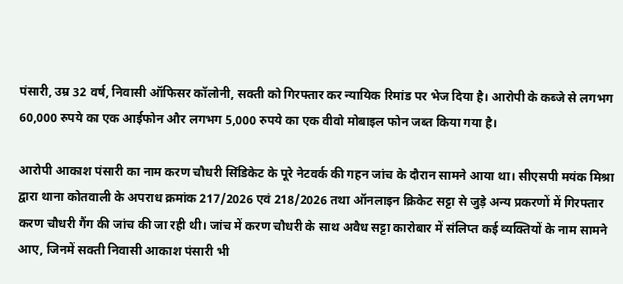पंसारी, उम्र 32 वर्ष, निवासी ऑफिसर कॉलोनी, सक्ती को गिरफ्तार कर न्यायिक रिमांड पर भेज दिया है। आरोपी के कब्जे से लगभग 60,000 रुपये का एक आईफोन और लगभग 5,000 रुपये का एक वीवो मोबाइल फोन जब्त किया गया है।

आरोपी आकाश पंसारी का नाम करण चौधरी सिंडिकेट के पूरे नेटवर्क की गहन जांच के दौरान सामने आया था। सीएसपी मयंक मिश्रा द्वारा थाना कोतवाली के अपराध क्रमांक 217/2026 एवं 218/2026 तथा ऑनलाइन क्रिकेट सट्टा से जुड़े अन्य प्रकरणों में गिरफ्तार करण चौधरी गैंग की जांच की जा रही थी। जांच में करण चौधरी के साथ अवैध सट्टा कारोबार में संलिप्त कई व्यक्तियों के नाम सामने आए, जिनमें सक्ती निवासी आकाश पंसारी भी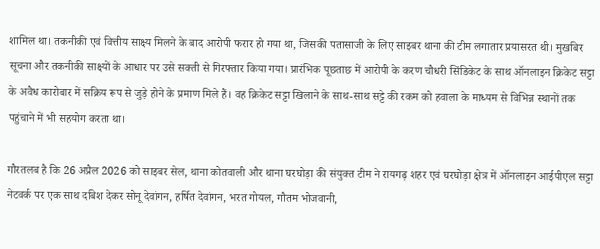शामिल था। तकनीकी एवं वित्तीय साक्ष्य मिलने के बाद आरोपी फरार हो गया था, जिसकी पतासाजी के लिए साइबर थाना की टीम लगातार प्रयासरत थी। मुखबिर सूचना और तकनीकी साक्ष्यों के आधार पर उसे सक्ती से गिरफ्तार किया गया। प्रारंभिक पूछताछ में आरोपी के करण चौधरी सिंडिकेट के साथ ऑनलाइन क्रिकेट सट्टा के अवैध कारोबार में सक्रिय रूप से जुड़े होने के प्रमाण मिले हैं। वह क्रिकेट सट्टा खिलाने के साथ-साथ सट्टे की रकम को हवाला के माध्यम से विभिन्न स्थानों तक पहुंचाने में भी सहयोग करता था।

गौरतलब है कि 26 अप्रैल 2026 को साइबर सेल, थाना कोतवाली और थाना घरघोड़ा की संयुक्त टीम ने रायगढ़ शहर एवं घरघोड़ा क्षेत्र में ऑनलाइन आईपीएल सट्टा नेटवर्क पर एक साथ दबिश देकर सोनू देवांगन, हर्षित देवांगन, भरत गोयल, गौतम भोजवानी,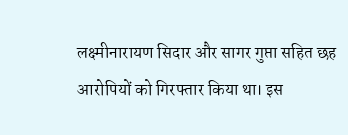लक्ष्मीनारायण सिदार और सागर गुप्ता सहित छह आरोपियों को गिरफ्तार किया था। इस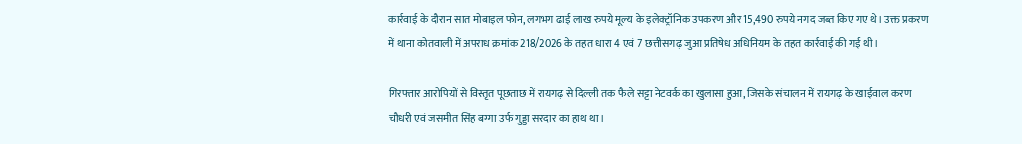कार्रवाई के दौरान सात मोबाइल फोन, लगभग ढाई लाख रुपये मूल्य के इलेक्ट्रॉनिक उपकरण और 15,490 रुपये नगद जब्त किए गए थे। उक्त प्रकरण में थाना कोतवाली में अपराध क्रमांक 218/2026 के तहत धारा 4 एवं 7 छत्तीसगढ़ जुआ प्रतिषेध अधिनियम के तहत कार्रवाई की गई थी।

गिरफ्तार आरोपियों से विस्तृत पूछताछ में रायगढ़ से दिल्ली तक फैले सट्टा नेटवर्क का खुलासा हुआ, जिसके संचालन में रायगढ़ के खाईवाल करण चौधरी एवं जसमीत सिंह बग्गा उर्फ गुड्डा सरदार का हाथ था।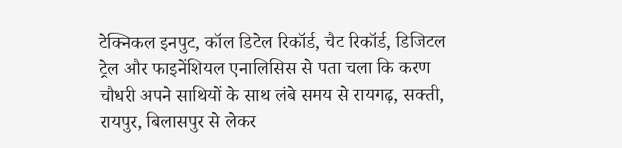टेक्निकल इनपुट, कॉल डिटेल रिकॉर्ड, चैट रिकॉर्ड, डिजिटल ट्रेल और फाइनेंशियल एनालिसिस से पता चला कि करण चौधरी अपने साथियों के साथ लंबे समय से रायगढ़, सक्ती, रायपुर, बिलासपुर से लेकर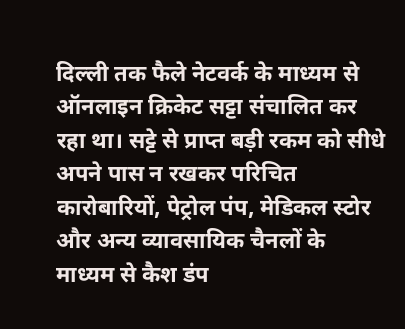दिल्ली तक फैले नेटवर्क के माध्यम से ऑनलाइन क्रिकेट सट्टा संचालित कर रहा था। सट्टे से प्राप्त बड़ी रकम को सीधे अपने पास न रखकर परिचित कारोबारियों, पेट्रोल पंप, मेडिकल स्टोर और अन्य व्यावसायिक चैनलों के माध्यम से कैश डंप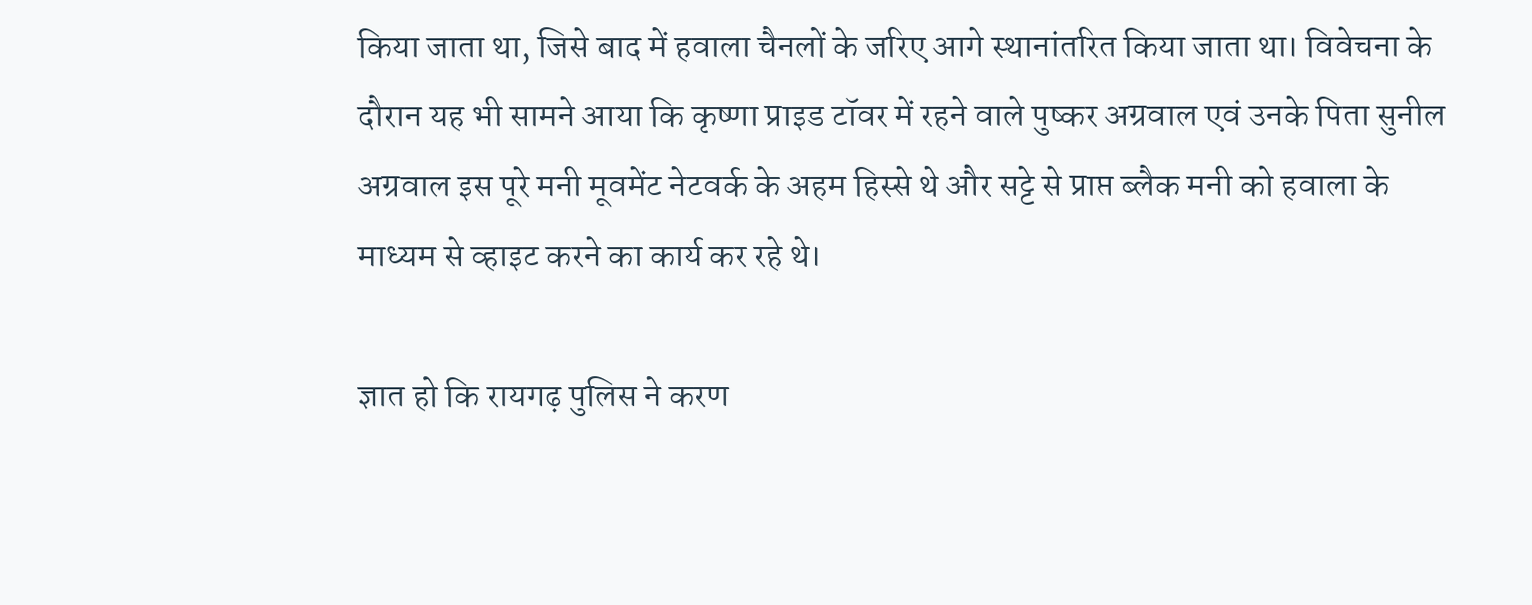किया जाता था, जिसे बाद में हवाला चैनलों के जरिए आगे स्थानांतरित किया जाता था। विवेचना के दौरान यह भी सामने आया कि कृष्णा प्राइड टॉवर में रहने वाले पुष्कर अग्रवाल एवं उनके पिता सुनील अग्रवाल इस पूरे मनी मूवमेंट नेटवर्क के अहम हिस्से थे और सट्टे से प्राप्त ब्लैक मनी को हवाला के माध्यम से व्हाइट करने का कार्य कर रहे थे।

ज्ञात हो कि रायगढ़ पुलिस ने करण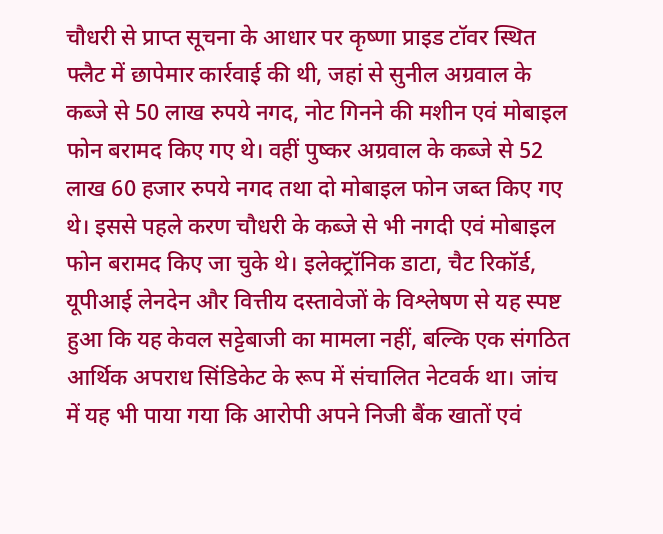चौधरी से प्राप्त सूचना के आधार पर कृष्णा प्राइड टॉवर स्थित फ्लैट में छापेमार कार्रवाई की थी, जहां से सुनील अग्रवाल के कब्जे से 50 लाख रुपये नगद, नोट गिनने की मशीन एवं मोबाइल फोन बरामद किए गए थे। वहीं पुष्कर अग्रवाल के कब्जे से 52 लाख 60 हजार रुपये नगद तथा दो मोबाइल फोन जब्त किए गए थे। इससे पहले करण चौधरी के कब्जे से भी नगदी एवं मोबाइल फोन बरामद किए जा चुके थे। इलेक्ट्रॉनिक डाटा, चैट रिकॉर्ड, यूपीआई लेनदेन और वित्तीय दस्तावेजों के विश्लेषण से यह स्पष्ट हुआ कि यह केवल सट्टेबाजी का मामला नहीं, बल्कि एक संगठित आर्थिक अपराध सिंडिकेट के रूप में संचालित नेटवर्क था। जांच में यह भी पाया गया कि आरोपी अपने निजी बैंक खातों एवं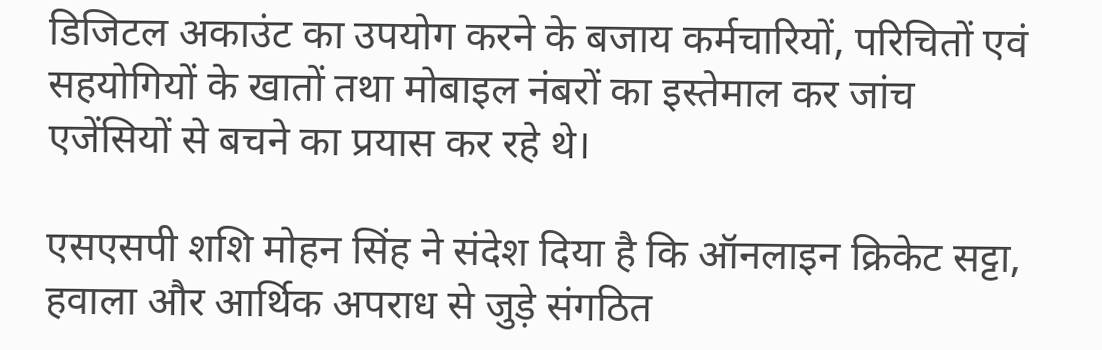डिजिटल अकाउंट का उपयोग करने के बजाय कर्मचारियों, परिचितों एवं सहयोगियों के खातों तथा मोबाइल नंबरों का इस्तेमाल कर जांच एजेंसियों से बचने का प्रयास कर रहे थे।

एसएसपी शशि मोहन सिंह ने संदेश दिया है कि ऑनलाइन क्रिकेट सट्टा, हवाला और आर्थिक अपराध से जुड़े संगठित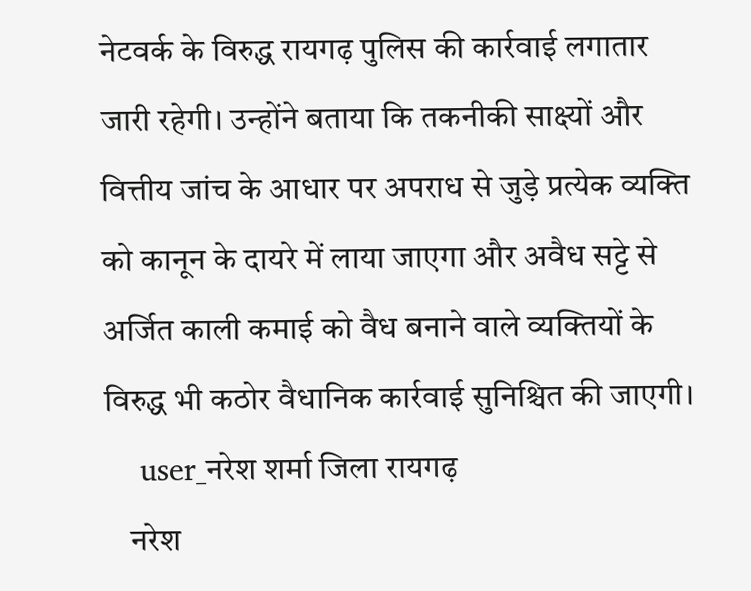नेटवर्क के विरुद्ध रायगढ़ पुलिस की कार्रवाई लगातार जारी रहेगी। उन्होंने बताया कि तकनीकी साक्ष्यों और वित्तीय जांच के आधार पर अपराध से जुड़े प्रत्येक व्यक्ति को कानून के दायरे में लाया जाएगा और अवैध सट्टे से अर्जित काली कमाई को वैध बनाने वाले व्यक्तियों के विरुद्ध भी कठोर वैधानिक कार्रवाई सुनिश्चित की जाएगी।
    user_नरेश शर्मा जिला रायगढ़
    नरेश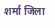शर्मा जिला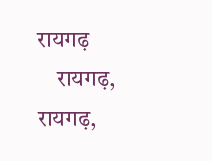रायगढ़
    रायगढ़, रायगढ़,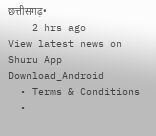छत्तीसगढ़•
    2 hrs ago
View latest news on Shuru App
Download_Android
  • Terms & Conditions
  •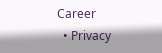Career
  • Privacy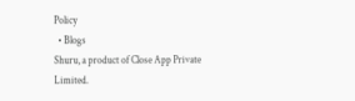Policy
  • Blogs
Shuru, a product of Close App Private Limited.